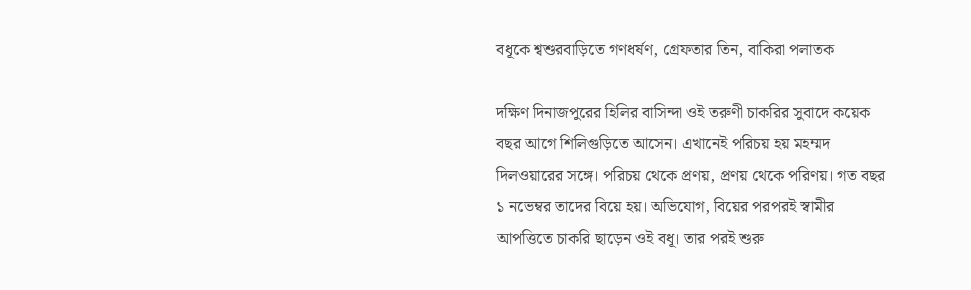বধূকে শ্বশুরবাড়িতে গণধর্ষণ, গ্রেফতার তিন, বাকিরা পলাতক

দক্ষিণ দিনাজপুরের হিলির বাসিন্দা ওই তরুণী চাকরির সুবাদে কয়েক বছর আগে শিলিগুড়িতে আসেন। এখানেই পরিচয় হয় মহম্মদ দিলওয়ারের সঙ্গে। পরিচয় থেকে প্রণয়, প্রণয় থেকে পরিণয়। গত বছর ১ নভেম্বর তাদের বিয়ে হয়। অভিযোগ, বিয়ের পরপরই স্বামীর আপত্তিতে চাকরি ছাড়েন ওই বধূ। তার পরই শুরু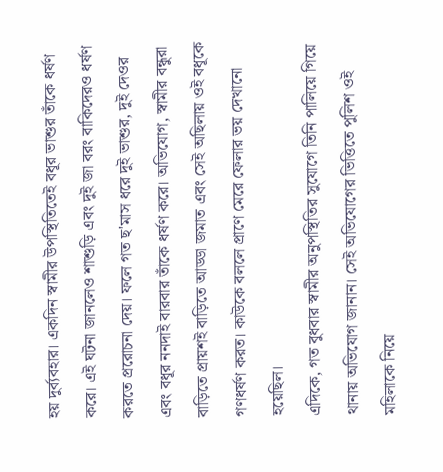হয় দুর্ব্যবহার। একদিন স্বামীর উপস্থিতিতেই বধূর ভাশুর তাঁকে ধর্ষণ করে। এই ঘটনা জানলেও শাশুড়ি এবং দুই জা বরং বাকিদেরও ধর্ষণ করতে প্ররোচনা দেয়। ফলে গত ছ'মাস ধরে দুই ভাশুর, দুই দেওর এবং বধূর ননদাই বারবার তাঁকে ধর্ষণ করে। অভিযোগ, স্বামীর বন্ধুরা বাড়িতে প্রায়শই বাড়িতে আড্ডা জমাত এবং সেই অছিলায় ওই বধূকে গণধর্ষণ করত। কাউকে বললে প্রাণে মেরে ফেলার ভয় দেখানো হয়েছিল।
এদিকে, গত বুধবার স্বামীর অনুপস্থিতির সুযোগে তিনি পালিয়ে গিয়ে থানায় অভিযোগ জানান। সেই অভিযোগের ভিত্তিতে পুলিশ ওই মহিলাকে নিয়ে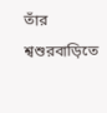তাঁর শ্বশুরবাড়িতে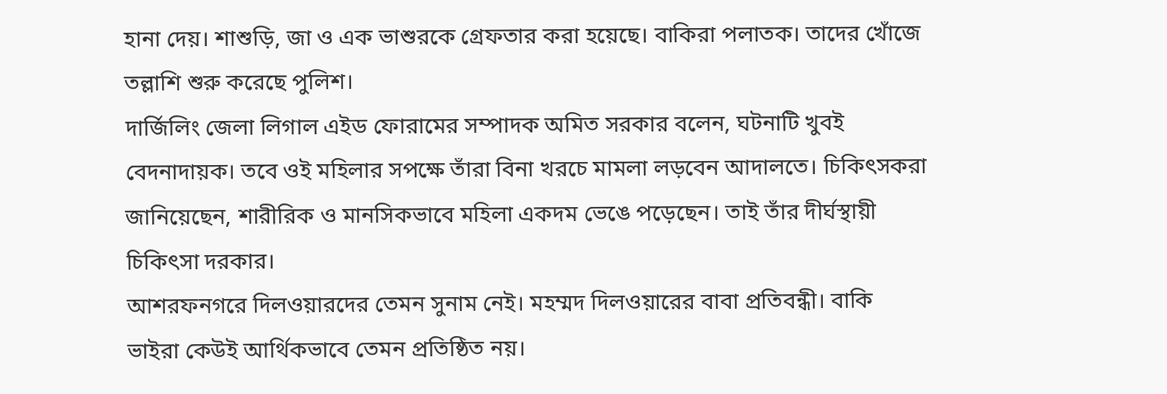হানা দেয়। শাশুড়ি, জা ও এক ভাশুরকে গ্রেফতার করা হয়েছে। বাকিরা পলাতক। তাদের খোঁজে তল্লাশি শুরু করেছে পুলিশ।
দার্জিলিং জেলা লিগাল এইড ফোরামের সম্পাদক অমিত সরকার বলেন, ঘটনাটি খুবই বেদনাদায়ক। তবে ওই মহিলার সপক্ষে তাঁরা বিনা খরচে মামলা লড়বেন আদালতে। চিকিৎসকরা জানিয়েছেন, শারীরিক ও মানসিকভাবে মহিলা একদম ভেঙে পড়েছেন। তাই তাঁর দীর্ঘস্থায়ী চিকিৎসা দরকার।
আশরফনগরে দিলওয়ারদের তেমন সুনাম নেই। মহম্মদ দিলওয়ারের বাবা প্রতিবন্ধী। বাকি ভাইরা কেউই আর্থিকভাবে তেমন প্রতিষ্ঠিত নয়।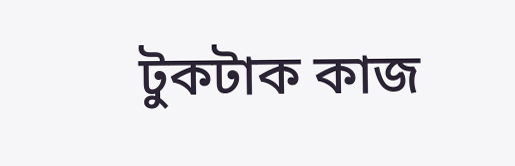টুকটাক কাজ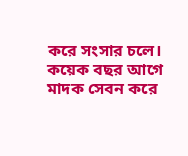করে সংসার চলে। কয়েক বছর আগে মাদক সেবন করে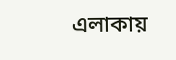এলাকায়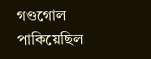গণ্ডগোল পাকিয়েছিল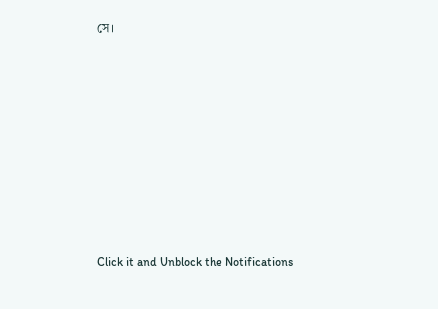সে।












Click it and Unblock the Notifications